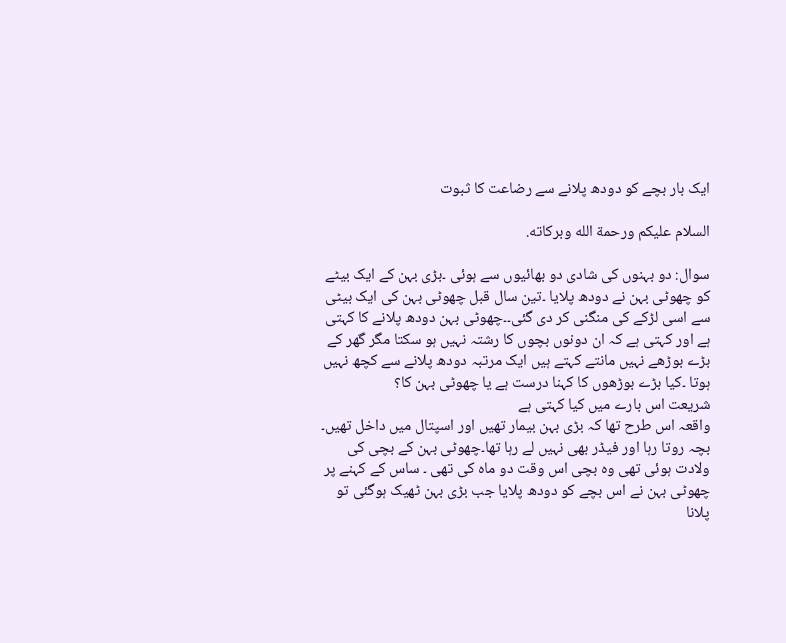ایک بار بچے کو دودھ پلانے سے رضاعت کا ثبوت

السلام علیکم ورحمة الله وبركاته.

سوال: دو بہنوں کی شادی دو بھائیوں سے ہوئی ۔بڑی بہن کے ایک بیٹے کو چھوٹی بہن نے دودھ پلایا ۔تین سال قبل چھوٹی بہن کی ایک بیٹی سے اسی لڑکے کی منگنی کر دی گئی۔۔چھوٹی بہن دودھ پلانے کا کہتی ہے اور کہتی ہے کہ ان دونوں بچوں کا رشتہ نہیں ہو سکتا مگر گھر کے بڑے بوڑھے نہیں مانتے کہتے ہیں ایک مرتبہ دودھ پلانے سے کچھ نہیں ہوتا ۔کیا بڑے بوڑھوں کا کہنا درست ہے یا چھوٹی بہن کا؟
شریعت اس بارے میں کیا کہتی ہے
واقعہ اس طرح تھا کہ بڑی بہن بیمار تھیں اور اسپتال میں داخل تھیں۔ بچہ روتا رہا اور فیڈر بھی نہیں لے رہا تھا۔چھوٹی بہن کے بچی کی ولادت ہوئی تھی وہ بچی اس وقت دو ماہ کی تھی ۔ ساس کے کہنے پر چھوٹی بہن نے اس بچے کو دودھ پلایا جب بڑی بہن ٹھیک ہوگئی تو پلانا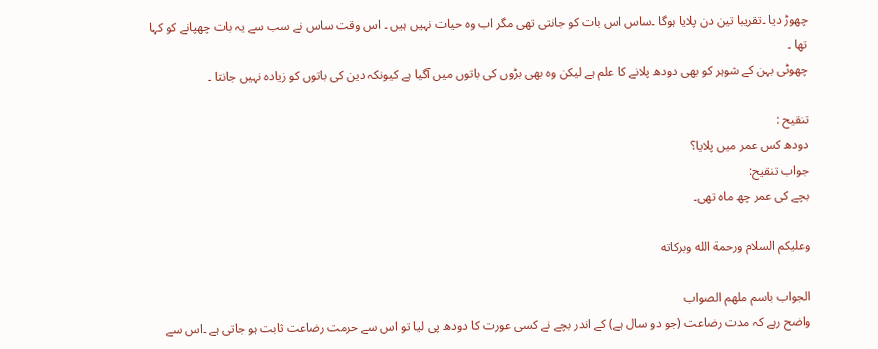چھوڑ دیا ۔تقریبا تین دن پلایا ہوگا ۔ساس اس بات کو جانتی تھی مگر اب وہ حیات نہیں ہیں ۔ اس وقت ساس نے سب سے یہ بات چھپانے کو کہا تھا ۔
چھوٹی بہن کے شوہر کو بھی دودھ پلانے کا علم ہے لیکن وہ بھی بڑوں کی باتوں میں آگیا ہے کیونکہ دین کی باتوں کو زیادہ نہیں جانتا ۔

تنقیح :
دودھ کس عمر میں پلایا؟
جواب تنقیح:
بچے کی عمر چھ ماہ تھی۔

وعلیکم السلام ورحمة الله وبركاته

الجواب باسم ملهم الصواب
واضح رہے کہ مدت رضاعت (جو دو سال ہے) کے اندر بچے نے کسی عورت کا دودھ پی لیا تو اس سے حرمت رضاعت ثابت ہو جاتی ہے ۔اس سے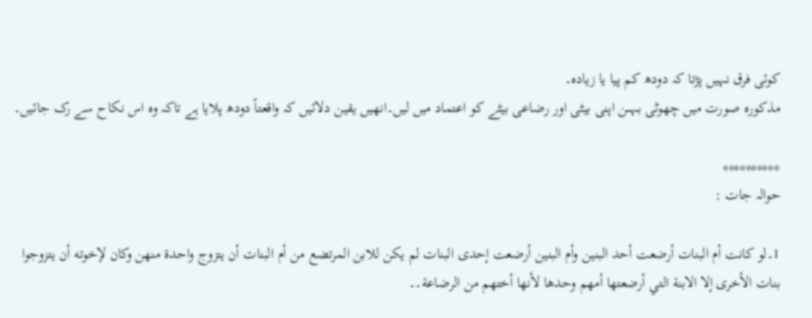کوئی فرق نہیں پڑتا کہ دودھ کم پیا یا زیادہ۔
مذکورہ صورت میں چھوٹی بہںن اپنی بیٹی اور رضاعی بیٹے کو اعتماد میں لیں۔انھیں یقین دلائیں کہ واقعتاً دودھ پلایا ہے تاکہ وہ اس نکاح سے رک جائیں۔

**********
حوالہ جات :

1۔لو كانت أم البنات أرضعت أحد البنين وأم البنين أرضعت إحدى البنات لم يكن للابن المرتضع من أم البنات أن يتزوج واحدة منهن وكان لإخوته أن يتزوجوا بنات الأخرى إلا الابنة التي أرضعتها أمهم وحدها لأنها أختهم من الرضاعة۔۔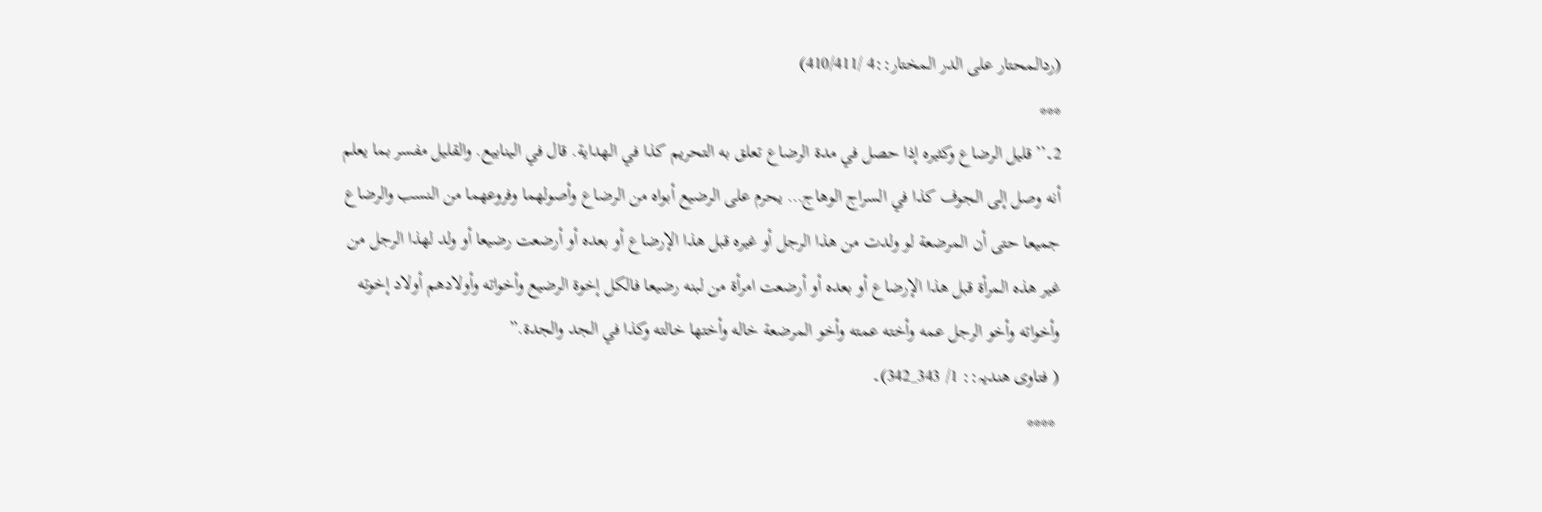(ردالمحتار على الدر المختار::4 /410/411)
***
2۔’’قليل الرضاع وكثيره إذا حصل في مدة الرضاع تعلق به التحريم كذا في الهداية. قال في الينابيع. والقليل مفسر بما يعلم أنه وصل إلى الجوف كذا في السراج الوهاج… يحرم على الرضيع أبواه من الرضاع وأصولهما وفروعهما من النسب والرضاع جميعا حتى أن المرضعة لو ولدت من هذا الرجل أو غيره قبل هذا الإرضاع أو بعده أو أرضعت رضيعا أو ولد لهذا الرجل من غير هذه المرأة قبل هذا الإرضاع أو بعده أو أرضعت امرأة من لبنه رضيعا فالكل إخوة الرضيع وأخواته وأولادهم أولاد إخوته وأخواته وأخو الرجل عمه وأخته عمته وأخو المرضعة خاله وأختها خالته وكذا في الجد والجدة.”
( فتاوی ھندیہ:: 1/ 343_342)۔
 ****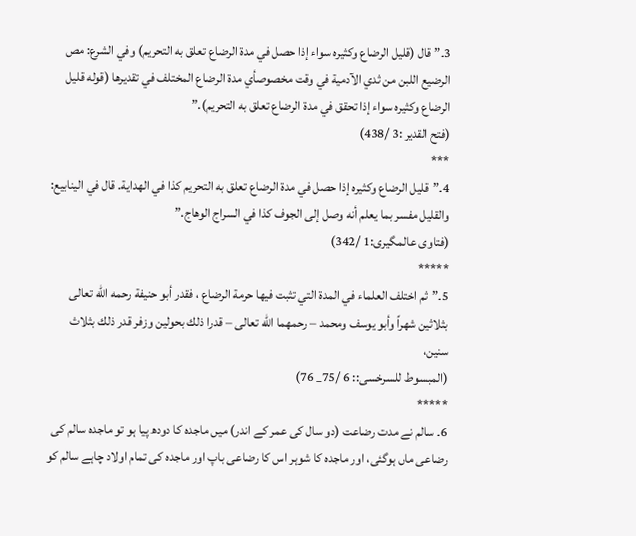3۔”قال (قليل الرضاع وكثيره سواء إذا حصل في مدة الرضاع تعلق به التحريم) وفي الشرع: مص الرضيع اللبن من ثدي الآدمية في وقت مخصوصأي مدة الرضاع المختلف في تقديرها (قوله قليل الرضاع وكثيره سواء إذا تحقق في مدة الرضاع تعلق به التحريم).”
(فتح القدیر :3 /438)
***
4۔”قليل الرضاع وكثيره إذا حصل في مدة الرضاع تعلق به التحريم كذا في الهداية. قال في الينابيع: والقليل مفسر بما يعلم أنه وصل إلى الجوف كذا في السراج الوهاج.”
(فتاوی عالمگیری:1 /342)
*****
5۔”ثم اختلف العلماء في المدة التي تثبت فيها حرمة الرضاع ، فقدر أبو حنيفة رحمه الله تعالى بثلاثين شهراً وأبو يوسف ومحمد – رحمهما الله تعالى – قدرا ذلك بحولين وزفر قدر ذلك بثلاث سنين،
(المبسوط للسرخسی:: 6 /75_ 76)
*****
6۔ سالم نے مدت رضاعت (دو سال کی عمر کے اندر) میں ماجدہ کا دودھ پیا ہو تو ماجدہ سالم کی رضاعی ماں ہوگئی، اور ماجدہ کا شوہر اس کا رضاعی باپ اور ماجدہ کی تمام اولاد چاہے سالم کو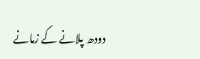دودھ پلانے کے زمانے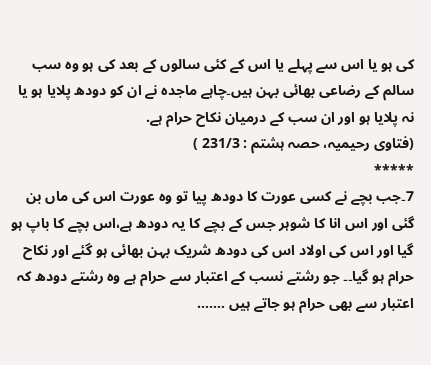کی ہو یا اس سے پہلے یا اس کے کئی سالوں کے بعد کی ہو وہ سب سالم کے رضاعی بھائی بہن ہیں۔چاہے ماجدہ نے ان کو دودھ پلایا ہو یا نہ پلایا ہو اور ان سب کے درمیان نکاح حرام ہے.
(فتاوى رحیمیہ، حصہ ہشتم : 231/3 )
*****
7۔جب بچے نے کسی عورت کا دودھ پیا تو وہ عورت اس کی ماں بن گئی اور اس انا کا شوہر جس کے بچے کا یہ دودھ ہے،اس بچے کا باپ ہو گیا اور اس کی اولاد اس کی دودھ شریک بہن بھائی ہو گئے اور نکاح حرام ہو گیا۔۔ جو رشتے نسب کے اعتبار سے حرام ہے وہ رشتے دودھ کہ اعتبار سے بھی حرام ہو جاتے ہیں …….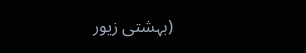(بہشتی زیور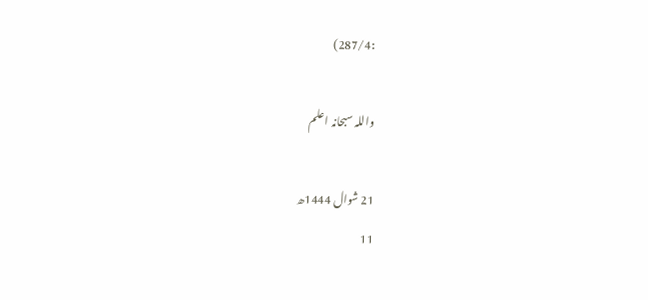:287/4)

واللہ سبحانہ اعلم

21 شوال 1444ھ
11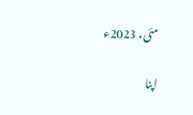مئی، 2023ء

اپنا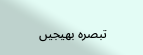تبصرہ بھیجیں